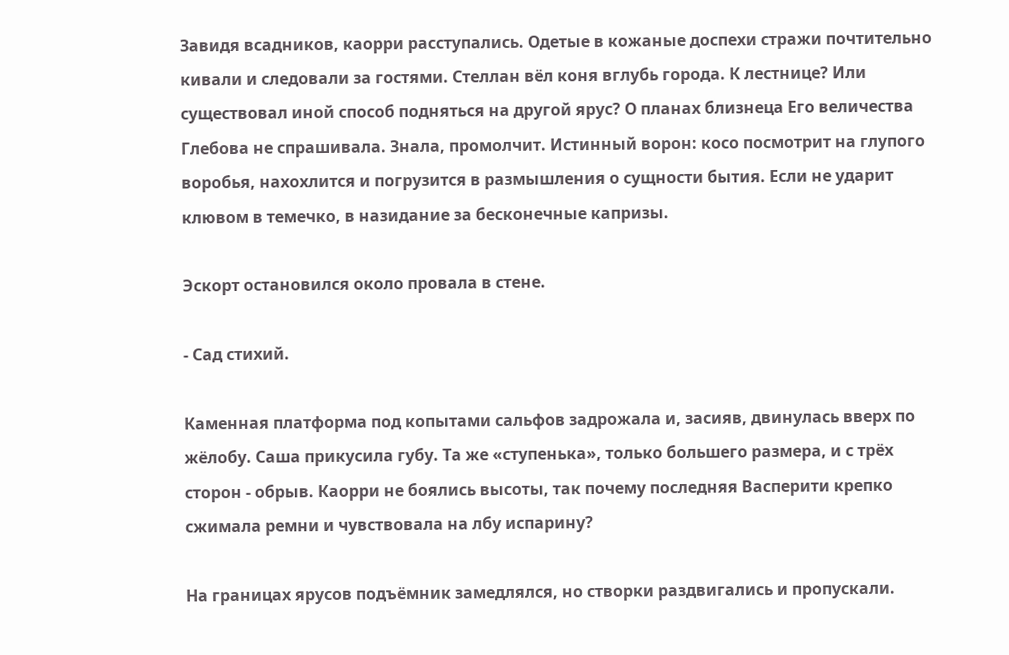Завидя всадников, каорри расступались. Одетые в кожаные доспехи стражи почтительно кивали и следовали за гостями. Стеллан вёл коня вглубь города. К лестнице? Или существовал иной способ подняться на другой ярус? О планах близнеца Его величества Глебова не спрашивала. Знала, промолчит. Истинный ворон: косо посмотрит на глупого воробья, нахохлится и погрузится в размышления о сущности бытия. Если не ударит клювом в темечко, в назидание за бесконечные капризы.

Эскорт остановился около провала в стене.

- Сад стихий.

Каменная платформа под копытами сальфов задрожала и, засияв, двинулась вверх по жёлобу. Саша прикусила губу. Та же «ступенька», только большего размера, и с трёх сторон - обрыв. Каорри не боялись высоты, так почему последняя Васперити крепко сжимала ремни и чувствовала на лбу испарину?

На границах ярусов подъёмник замедлялся, но створки раздвигались и пропускали.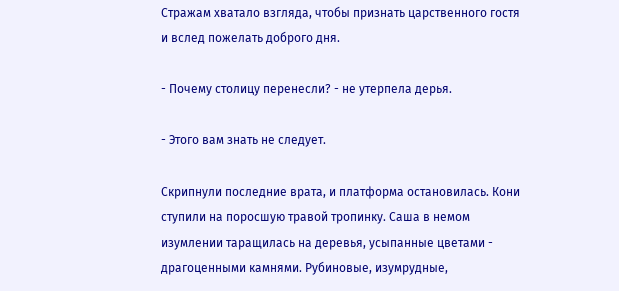Стражам хватало взгляда, чтобы признать царственного гостя и вслед пожелать доброго дня.

- Почему столицу перенесли? - не утерпела дерья.

- Этого вам знать не следует.

Скрипнули последние врата, и платформа остановилась. Кони ступили на поросшую травой тропинку. Саша в немом изумлении таращилась на деревья, усыпанные цветами - драгоценными камнями. Рубиновые, изумрудные,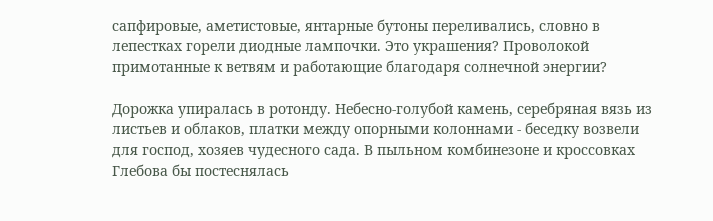сапфировые, аметистовые, янтарные бутоны переливались, словно в лепестках горели диодные лампочки. Это украшения? Проволокой примотанные к ветвям и работающие благодаря солнечной энергии?

Дорожка упиралась в ротонду. Небесно-голубой камень, серебряная вязь из листьев и облаков, платки между опорными колоннами - беседку возвели для господ, хозяев чудесного сада. В пыльном комбинезоне и кроссовках Глебова бы постеснялась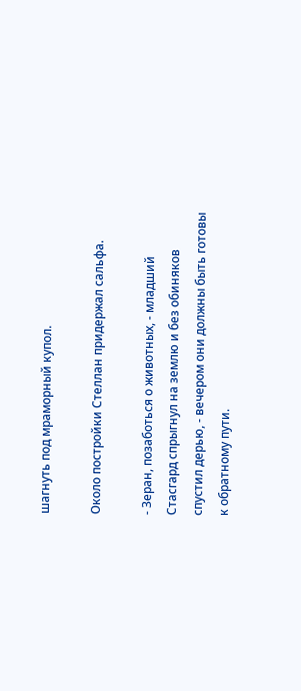шагнуть под мраморный купол.

Около постройки Стеллан придержал сальфа.

- Зеран, позаботься о животных, - младший Стасгард спрыгнул на землю и без обиняков спустил дерью, - вечером они должны быть готовы к обратному пути.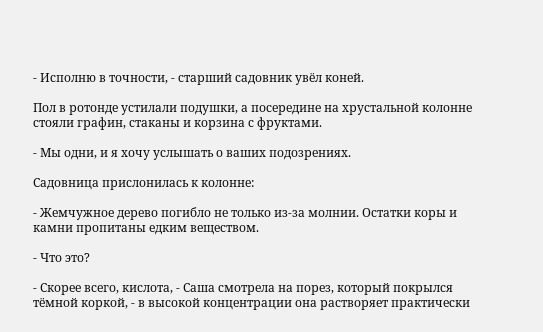- Исполню в точности, - старший садовник увёл коней.

Пол в ротонде устилали подушки, а посередине на хрустальной колонне стояли графин, стаканы и корзина с фруктами.

- Мы одни, и я хочу услышать о ваших подозрениях.

Садовница прислонилась к колонне:

- Жемчужное дерево погибло не только из-за молнии. Остатки коры и камни пропитаны едким веществом.

- Что это?

- Скорее всего, кислота, - Саша смотрела на порез, который покрылся тёмной коркой, - в высокой концентрации она растворяет практически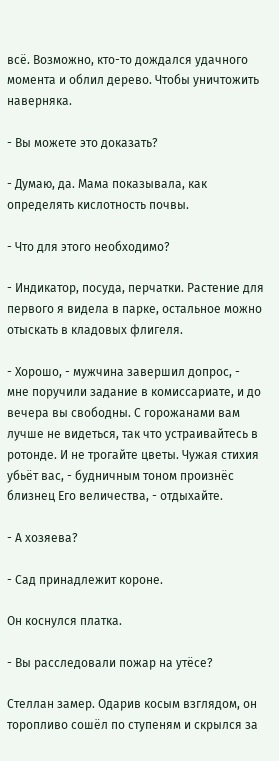всё. Возможно, кто-то дождался удачного момента и облил дерево. Чтобы уничтожить наверняка.

- Вы можете это доказать?

- Думаю, да. Мама показывала, как определять кислотность почвы.

- Что для этого необходимо?

- Индикатор, посуда, перчатки. Растение для первого я видела в парке, остальное можно отыскать в кладовых флигеля.

- Хорошо, - мужчина завершил допрос, - мне поручили задание в комиссариате, и до вечера вы свободны. С горожанами вам лучше не видеться, так что устраивайтесь в ротонде. И не трогайте цветы. Чужая стихия убьёт вас, - будничным тоном произнёс близнец Его величества, - отдыхайте.

- А хозяева?

- Сад принадлежит короне.

Он коснулся платка.

- Вы расследовали пожар на утёсе?

Стеллан замер. Одарив косым взглядом, он торопливо сошёл по ступеням и скрылся за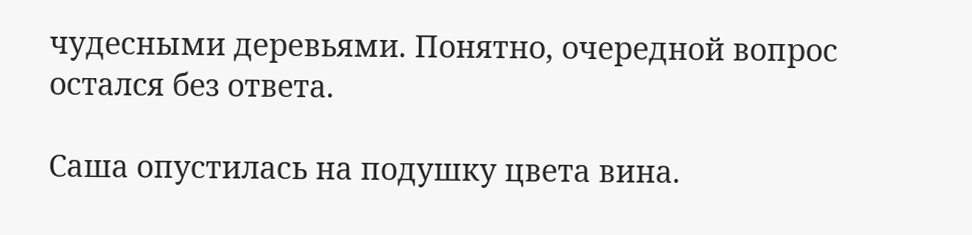чудесными деревьями. Понятно, очередной вопрос остался без ответа.

Саша опустилась на подушку цвета вина.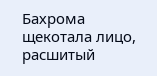Бахрома щекотала лицо, расшитый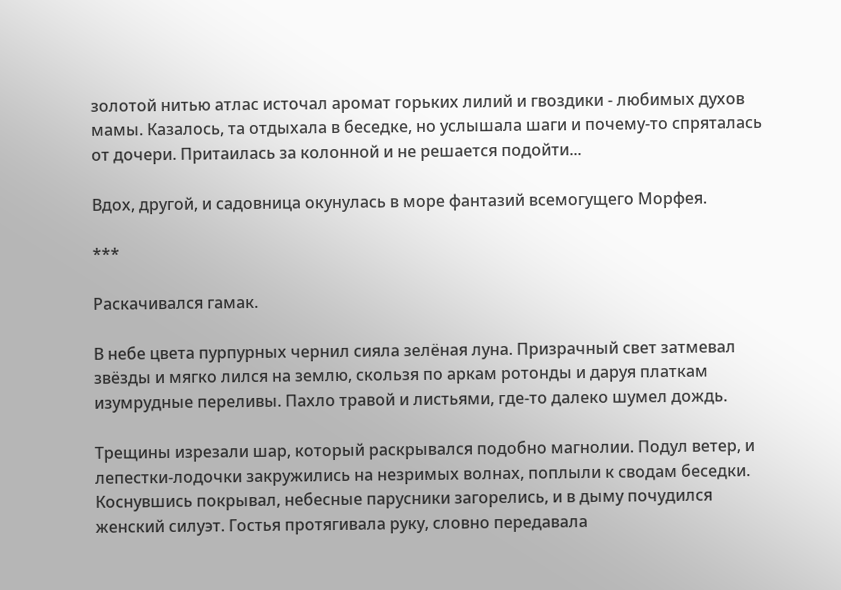золотой нитью атлас источал аромат горьких лилий и гвоздики - любимых духов мамы. Казалось, та отдыхала в беседке, но услышала шаги и почему-то спряталась от дочери. Притаилась за колонной и не решается подойти...

Вдох, другой, и садовница окунулась в море фантазий всемогущего Морфея.

***

Раскачивался гамак.

В небе цвета пурпурных чернил сияла зелёная луна. Призрачный свет затмевал звёзды и мягко лился на землю, скользя по аркам ротонды и даруя платкам изумрудные переливы. Пахло травой и листьями, где-то далеко шумел дождь.

Трещины изрезали шар, который раскрывался подобно магнолии. Подул ветер, и лепестки-лодочки закружились на незримых волнах, поплыли к сводам беседки. Коснувшись покрывал, небесные парусники загорелись, и в дыму почудился женский силуэт. Гостья протягивала руку, словно передавала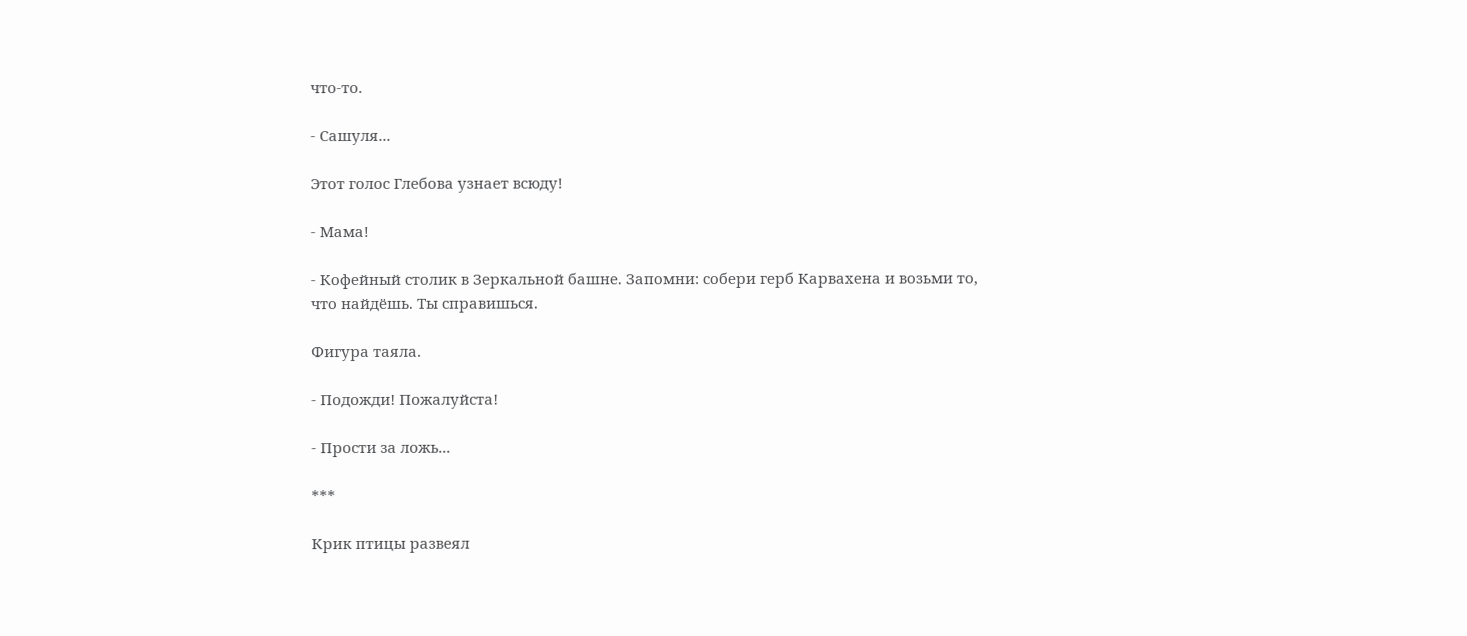что-то.

- Сашуля...

Этот голос Глебова узнает всюду!

- Мама!

- Кофейный столик в Зеркальной башне. Запомни: собери герб Карвахена и возьми то, что найдёшь. Ты справишься.

Фигура таяла.

- Подожди! Пожалуйста!

- Прости за ложь...

***

Крик птицы развеял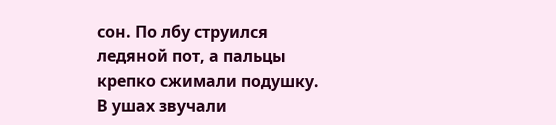сон. По лбу струился ледяной пот, а пальцы крепко сжимали подушку. В ушах звучали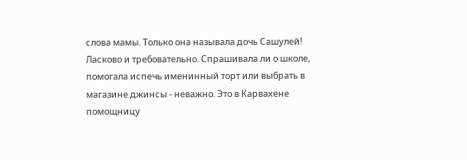слова мамы. Только она называла дочь Сашулей! Ласково и требовательно. Спрашивала ли о школе, помогала испечь именинный торт или выбрать в магазине джинсы - неважно. Это в Карвахене помощницу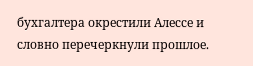бухгалтера окрестили Алессе и словно перечеркнули прошлое.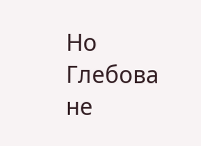Но Глебова не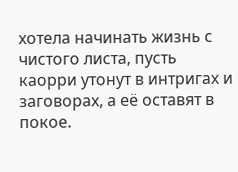хотела начинать жизнь с чистого листа, пусть каорри утонут в интригах и заговорах, а её оставят в покое.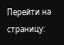Перейти на страницу: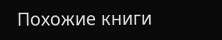Похожие книги